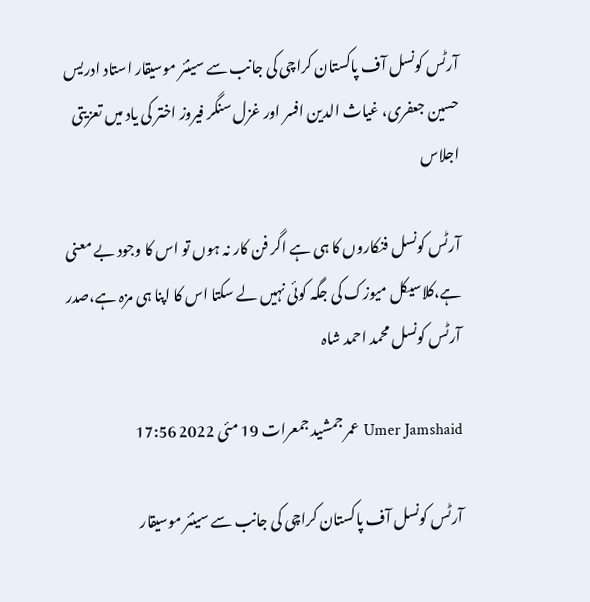آرٹس کونسل آف پاکستان کراچی کی جانب سے سینئر موسیقار استاد ادریس حسین جعفری، غیاث الدین افسر اور غزل سنگر فیروز اختر کی یاد میں تعزیتی اجلاس

آرٹس کونسل فنکاروں کا ہی ہے اگر فن کار نہ ہوں تو اس کا وجود بے معنی ہے،کلاسیکل میوزک کی جگہ کوئی نہیں لے سکتا اس کا اپنا ہی مزہ ہے،صدر آرٹس کونسل محمد احمد شاہ

Umer Jamshaid عمر جمشید جمعرات 19 مئی 2022 17:56

آرٹس کونسل آف پاکستان کراچی کی جانب سے سینئر موسیقار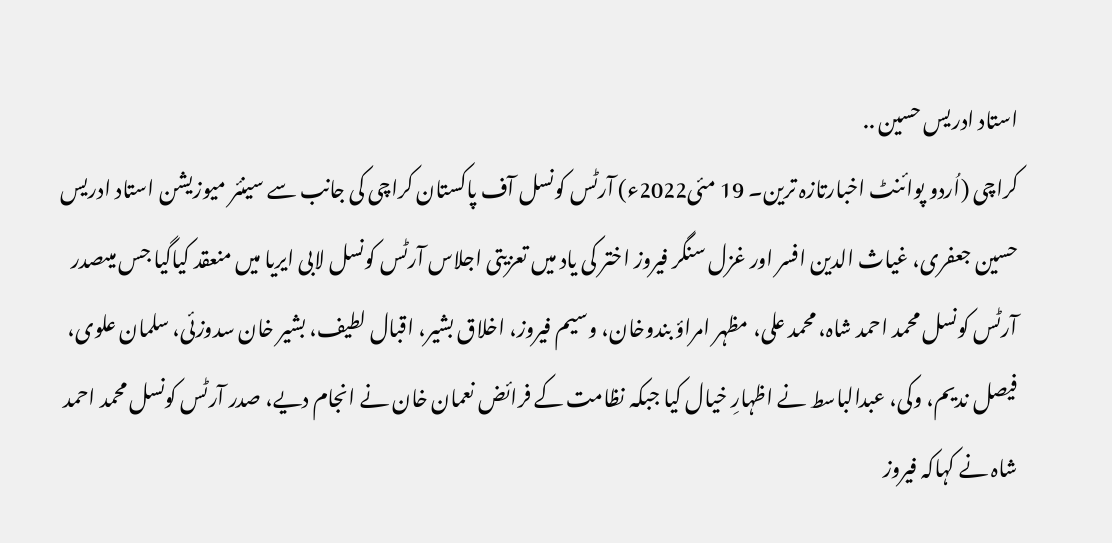استاد ادریس حسین ..
کراچی (اُردو پوائنٹ اخبارتازہ ترین۔ 19 مئی2022ء) آرٹس کونسل آف پاکستان کراچی کی جانب سے سینئر میوزیشن استاد ادریس حسین جعفری، غیاث الدین افسر اور غزل سنگر فیروز اختر کی یاد میں تعزیتی اجلاس آرٹس کونسل لابی ایریا میں منعقد کیاگیا جس میںصدر آرٹس کونسل محمد احمد شاہ، محمد علی، مظہر امراؤ بندوخان، وسیم فیروز، اخلاق بشیر، اقبال لطیف، بشیر خان سدوزئی، سلمان علوی، فیصل ندیم، وکی، عبدالباسط نے اظہارِ خیال کیا جبکہ نظامت کے فرائض نعمان خان نے انجام دیے، صدر آرٹس کونسل محمد احمد شاہ نے کہاکہ فیروز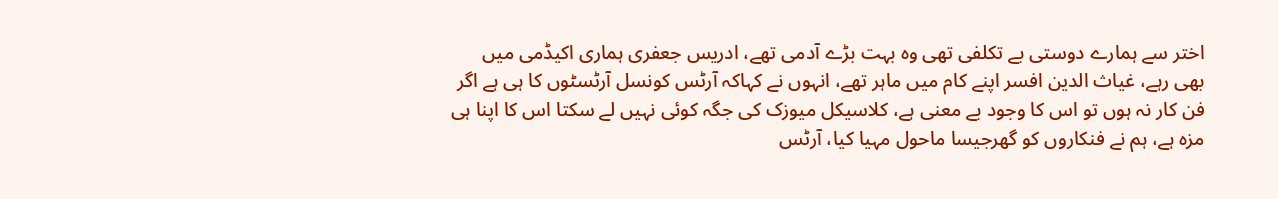اختر سے ہمارے دوستی بے تکلفی تھی وہ بہت بڑے آدمی تھے، ادریس جعفری ہماری اکیڈمی میں بھی رہے، غیاث الدین افسر اپنے کام میں ماہر تھے، انہوں نے کہاکہ آرٹس کونسل آرٹسٹوں کا ہی ہے اگر فن کار نہ ہوں تو اس کا وجود بے معنی ہے، کلاسیکل میوزک کی جگہ کوئی نہیں لے سکتا اس کا اپنا ہی مزہ ہے، ہم نے فنکاروں کو گھرجیسا ماحول مہیا کیا، آرٹس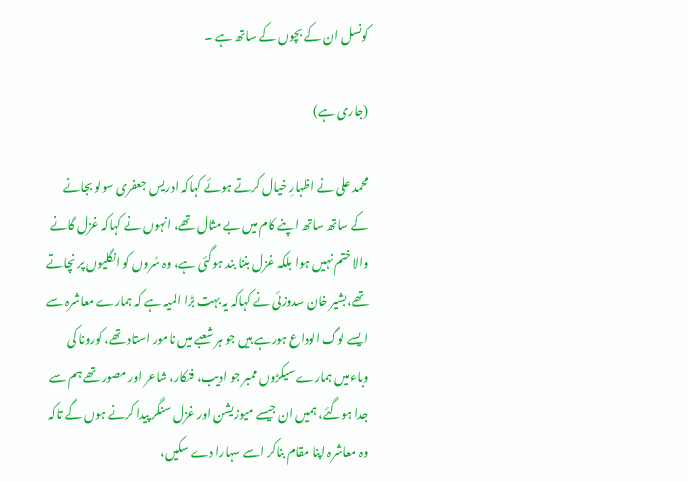کونسل ان کے بچوں کے ساتھ ہے ۔

(جاری ہے)

محمد علی نے اظہارِ خیال کرتے ہوئے کہاکہ ادریس جعفری سولو بجانے کے ساتھ ساتھ اپنے کام میں بے مثال تھے، انہوں نے کہاکہ غزل گانے والا ختم نہیں ہوا بلکہ غزل بننا بند ہوگئی ہے، وہ سُروں کو انگلیوں پر نچاتے تھے،بشیر خان سدوزئی نے کہاکہ یہ بہت بڑا المیہ ہے کہ ہمارے معاشرہ سے ایسے لوگ الوداع ہورہے ہیں جو ہر شعبے میں نامور استاد تھے، کورونا کی وباءمیں ہمارے سیکڑوں ممبر جو ادیب، فنکار، شاعر اور مصور تھے ہم سے جدا ہوگئے، ہمیں ان جیسے میوزیشن اور غزل سنگر پیدا کرنے ہوں گے تاکہ وہ معاشرہ اپنا مقام بناکر اسے سہارا دے سکیں،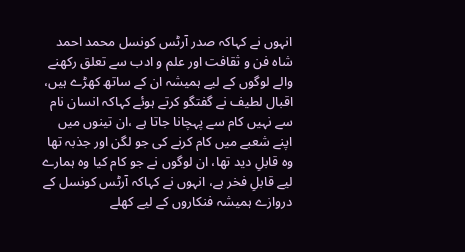انہوں نے کہاکہ صدر آرٹس کونسل محمد احمد شاہ فن و ثقافت اور علم و ادب سے تعلق رکھنے والے لوگوں کے لیے ہمیشہ ان کے ساتھ کھڑے ہیں، اقبال لطیف نے گفتگو کرتے ہوئے کہاکہ انسان نام سے نہیں کام سے پہچانا جاتا ہے ،ان تینوں میں اپنے شعبے میں کام کرنے کی جو لگن اور جذبہ تھا وہ قابلِ دید تھا، ان لوگوں نے جو کام کیا وہ ہمارے لیے قابلِ فخر ہے، انہوں نے کہاکہ آرٹس کونسل کے دروازے ہمیشہ فنکاروں کے لیے کھلے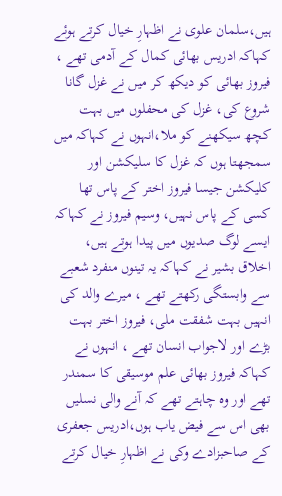ہیں،سلمان علوی نے اظہارِ خیال کرتے ہوئے کہاکہ ادریس بھائی کمال کے آدمی تھے ، فیروز بھائی کو دیکھ کر میں نے غزل گانا شروع کی، غزل کی محفلوں میں بہت کچھ سیکھنے کو ملا،انہوں نے کہاکہ میں سمجھتا ہوں کہ غزل کا سلیکشن اور کلیکشن جیسا فیروز اختر کے پاس تھا کسی کے پاس نہیں، وسیم فیروز نے کہاکہ ایسے لوگ صدیوں میں پیدا ہوتے ہیں، اخلاق بشیر نے کہاکہ یہ تینوں منفرد شعبے سے وابستگی رکھتے تھے ، میرے والد کی انہیں بہت شفقت ملی، فیروز اختر بہت بڑے اور لاجواب انسان تھے ، انہوں نے کہاکہ فیروز بھائی علم موسیقی کا سمندر تھے اور وہ چاہتے تھے کہ آنے والی نسلیں بھی اس سے فیض یاب ہوں،ادریس جعفری کے صاحبزادے وکی نے اظہارِ خیال کرتے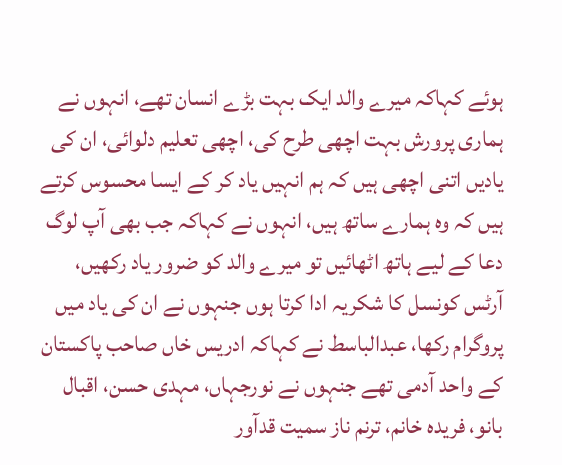ہوئے کہاکہ میرے والد ایک بہت بڑے انسان تھے، انہوں نے ہماری پرورش بہت اچھی طرح کی، اچھی تعلیم دلوائی، ان کی یادیں اتنی اچھی ہیں کہ ہم انہیں یاد کر کے ایسا محسوس کرتے ہیں کہ وہ ہمارے ساتھ ہیں، انہوں نے کہاکہ جب بھی آپ لوگ دعا کے لیے ہاتھ اٹھائیں تو میرے والد کو ضرور یاد رکھیں، آرٹس کونسل کا شکریہ ادا کرتا ہوں جنہوں نے ان کی یاد میں پروگرام رکھا، عبدالباسط نے کہاکہ ادریس خاں صاحب پاکستان کے واحد آدمی تھے جنہوں نے نورجہاں، مہدی حسن، اقبال بانو، فریدہ خانم، ترنم ناز سمیت قدآور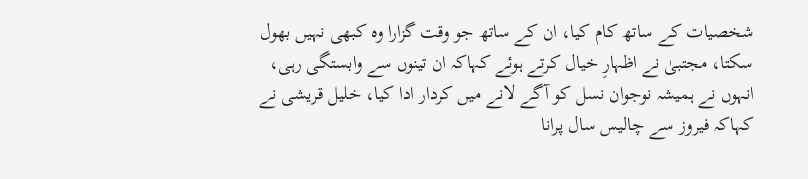شخصیات کے ساتھ کام کیا، ان کے ساتھ جو وقت گزارا وہ کبھی نہیں بھول سکتا، مجتبیٰ نے اظہارِ خیال کرتے ہوئے کہاکہ ان تینوں سے وابستگی رہی، انہوں نے ہمیشہ نوجوان نسل کو آگے لانے میں کردار ادا کیا، خلیل قریشی نے کہاکہ فیروز سے چالیس سال پرانا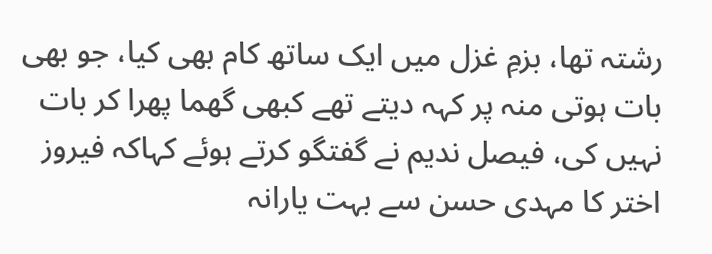رشتہ تھا، بزمِ غزل میں ایک ساتھ کام بھی کیا، جو بھی بات ہوتی منہ پر کہہ دیتے تھے کبھی گھما پھرا کر بات نہیں کی، فیصل ندیم نے گفتگو کرتے ہوئے کہاکہ فیروز اختر کا مہدی حسن سے بہت یارانہ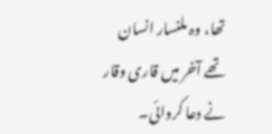تھا، وہ ملنسار انسان تھے آخر میں قاری وقار نے دعا کروائی۔